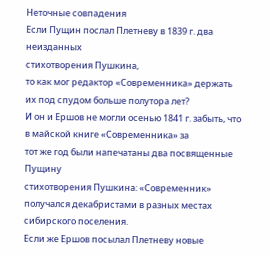Неточные совпадения
Если Пущин послал Плетневу в 1839 г. два неизданных
стихотворения Пушкина,
то как мог редактор «Современника» держать их под спудом больше полутора лет?
И он и Ершов не могли осенью 1841 г. забыть, что в майской книге «Современника» за
тот же год были напечатаны два посвященные Пущину
стихотворения Пушкина: «Современник» получался декабристами в разных местах сибирского поселения.
Если же Ершов посылал Плетневу новые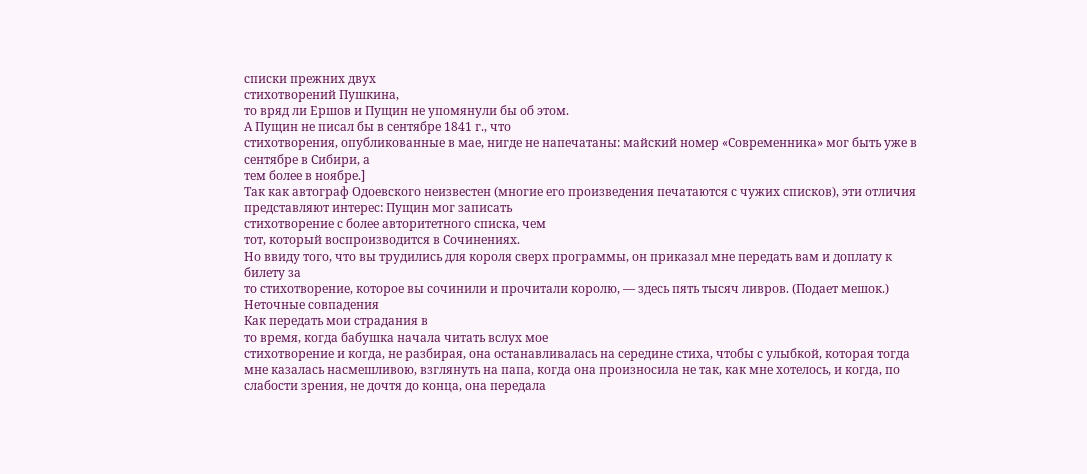списки прежних двух
стихотворений Пушкина,
то вряд ли Ершов и Пущин не упомянули бы об этом.
А Пущин не писал бы в сентябре 1841 г., что
стихотворения, опубликованные в мае, нигде не напечатаны: майский номер «Современника» мог быть уже в сентябре в Сибири, а
тем более в ноябре.]
Так как автограф Одоевского неизвестен (многие его произведения печатаются с чужих списков), эти отличия представляют интерес: Пущин мог записать
стихотворение с более авторитетного списка, чем
тот, который воспроизводится в Сочинениях.
Но ввиду того, что вы трудились для короля сверх программы, он приказал мне передать вам и доплату к билету за
то стихотворение, которое вы сочинили и прочитали королю, — здесь пять тысяч ливров. (Подает мешок.)
Неточные совпадения
Как передать мои страдания в
то время, когда бабушка начала читать вслух мое
стихотворение и когда, не разбирая, она останавливалась на середине стиха, чтобы с улыбкой, которая тогда мне казалась насмешливою, взглянуть на папа, когда она произносила не так, как мне хотелось, и когда, по слабости зрения, не дочтя до конца, она передала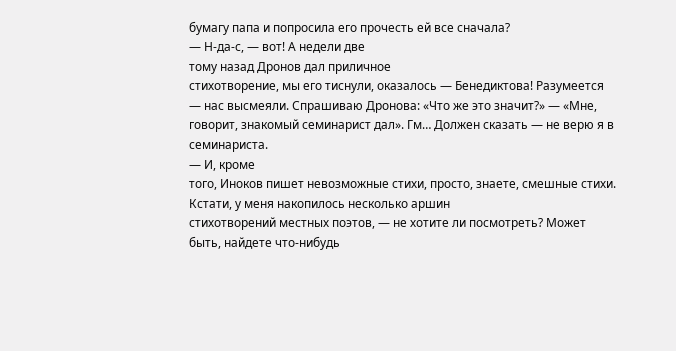бумагу папа и попросила его прочесть ей все сначала?
— Н-да-с, — вот! А недели две
тому назад Дронов дал приличное
стихотворение, мы его тиснули, оказалось — Бенедиктова! Разумеется — нас высмеяли. Спрашиваю Дронова: «Что же это значит?» — «Мне, говорит, знакомый семинарист дал». Гм… Должен сказать — не верю я в семинариста.
— И, кроме
того, Иноков пишет невозможные стихи, просто, знаете, смешные стихи. Кстати, у меня накопилось несколько аршин
стихотворений местных поэтов, — не хотите ли посмотреть? Может быть, найдете что-нибудь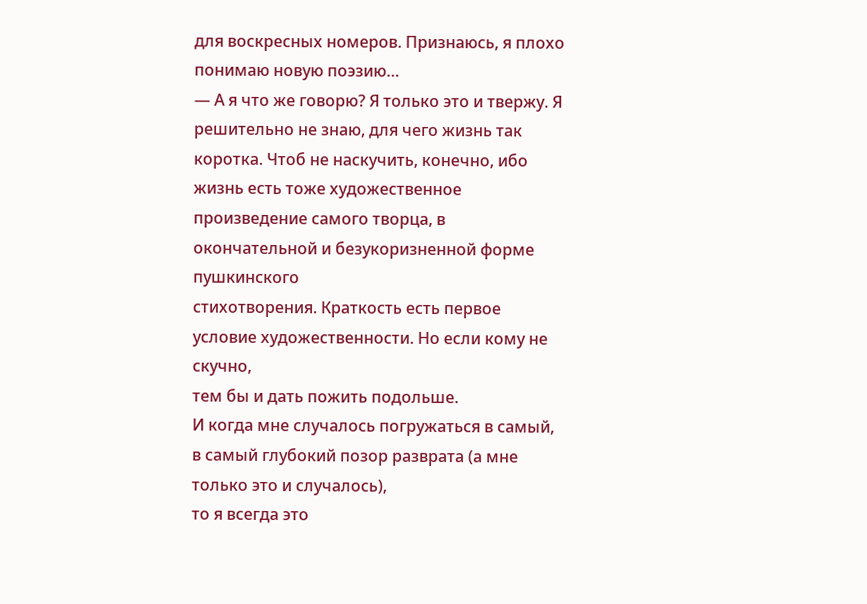для воскресных номеров. Признаюсь, я плохо понимаю новую поэзию…
— А я что же говорю? Я только это и твержу. Я решительно не знаю, для чего жизнь так коротка. Чтоб не наскучить, конечно, ибо жизнь есть тоже художественное произведение самого творца, в окончательной и безукоризненной форме пушкинского
стихотворения. Краткость есть первое условие художественности. Но если кому не скучно,
тем бы и дать пожить подольше.
И когда мне случалось погружаться в самый, в самый глубокий позор разврата (а мне только это и случалось),
то я всегда это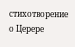стихотворение о Церере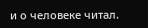и о человеке читал.